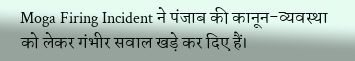Moga Firing Incident ने पंजाब की कानून-व्यवस्था को लेकर गंभीर सवाल खड़े कर दिए हैं।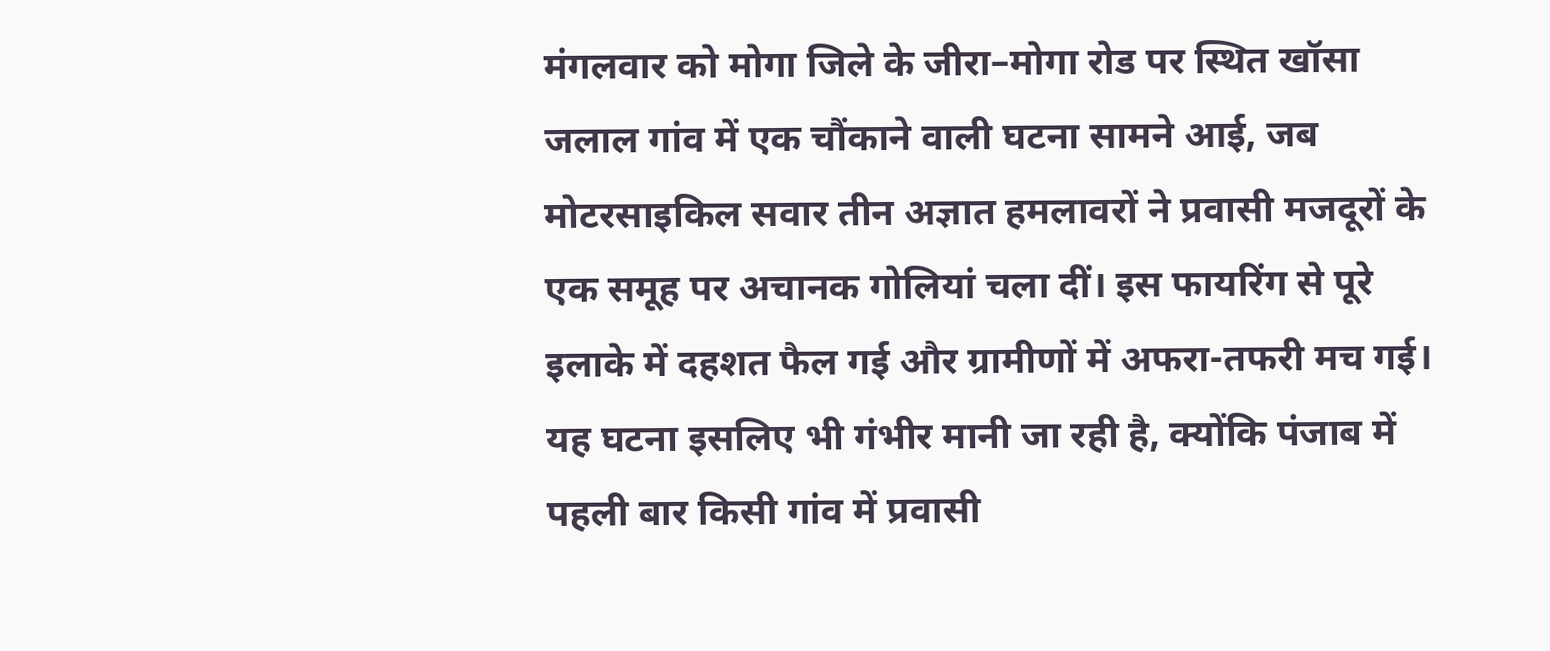मंगलवार को मोगा जिले के जीरा–मोगा रोड पर स्थित खॉसा जलाल गांव में एक चौंकाने वाली घटना सामने आई, जब मोटरसाइकिल सवार तीन अज्ञात हमलावरों ने प्रवासी मजदूरों के एक समूह पर अचानक गोलियां चला दीं। इस फायरिंग से पूरे इलाके में दहशत फैल गई और ग्रामीणों में अफरा-तफरी मच गई।
यह घटना इसलिए भी गंभीर मानी जा रही है, क्योंकि पंजाब में पहली बार किसी गांव में प्रवासी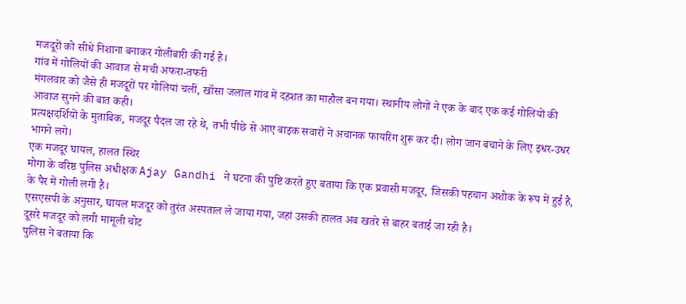मजदूरों को सीधे निशाना बनाकर गोलीबारी की गई है।
गांव में गोलियों की आवाज से मची अफरा-तफरी
मंगलवार को जैसे ही मजदूरों पर गोलियां चलीं, खॉसा जलाल गांव में दहशत का माहौल बन गया। स्थानीय लोगों ने एक के बाद एक कई गोलियों की आवाज सुनने की बात कही।
प्रत्यक्षदर्शियों के मुताबिक, मजदूर पैदल जा रहे थे, तभी पीछे से आए बाइक सवारों ने अचानक फायरिंग शुरू कर दी। लोग जान बचाने के लिए इधर-उधर भागने लगे।
एक मजदूर घायल, हालत स्थिर
मोगा के वरिष्ठ पुलिस अधीक्षक Ajay Gandhi ने घटना की पुष्टि करते हुए बताया कि एक प्रवासी मजदूर, जिसकी पहचान अशोक के रूप में हुई है, के पैर में गोली लगी है।
एसएसपी के अनुसार, घायल मजदूर को तुरंत अस्पताल ले जाया गया, जहां उसकी हालत अब खतरे से बाहर बताई जा रही है।
दूसरे मजदूर को लगी मामूली चोट
पुलिस ने बताया कि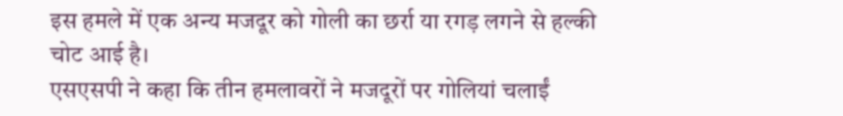इस हमले में एक अन्य मजदूर को गोली का छर्रा या रगड़ लगने से हल्की चोट आई है।
एसएसपी ने कहा कि तीन हमलावरों ने मजदूरों पर गोलियां चलाईं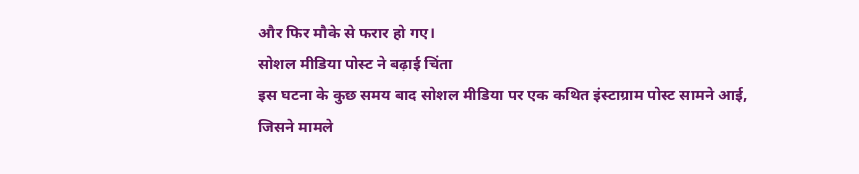और फिर मौके से फरार हो गए।
सोशल मीडिया पोस्ट ने बढ़ाई चिंता
इस घटना के कुछ समय बाद सोशल मीडिया पर एक कथित इंस्टाग्राम पोस्ट सामने आई, जिसने मामले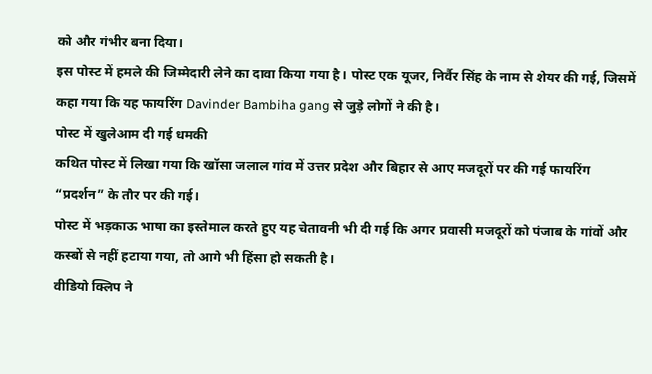को और गंभीर बना दिया।
इस पोस्ट में हमले की जिम्मेदारी लेने का दावा किया गया है। पोस्ट एक यूजर, निर्वैर सिंह के नाम से शेयर की गई, जिसमें कहा गया कि यह फायरिंग Davinder Bambiha gang से जुड़े लोगों ने की है।
पोस्ट में खुलेआम दी गई धमकी
कथित पोस्ट में लिखा गया कि खॉसा जलाल गांव में उत्तर प्रदेश और बिहार से आए मजदूरों पर की गई फायरिंग “प्रदर्शन” के तौर पर की गई।
पोस्ट में भड़काऊ भाषा का इस्तेमाल करते हुए यह चेतावनी भी दी गई कि अगर प्रवासी मजदूरों को पंजाब के गांवों और कस्बों से नहीं हटाया गया, तो आगे भी हिंसा हो सकती है।
वीडियो क्लिप ने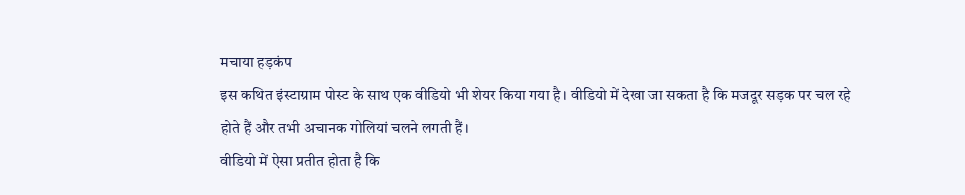मचाया हड़कंप
इस कथित इंस्टाग्राम पोस्ट के साथ एक वीडियो भी शेयर किया गया है। वीडियो में देखा जा सकता है कि मजदूर सड़क पर चल रहे होते हैं और तभी अचानक गोलियां चलने लगती हैं।
वीडियो में ऐसा प्रतीत होता है कि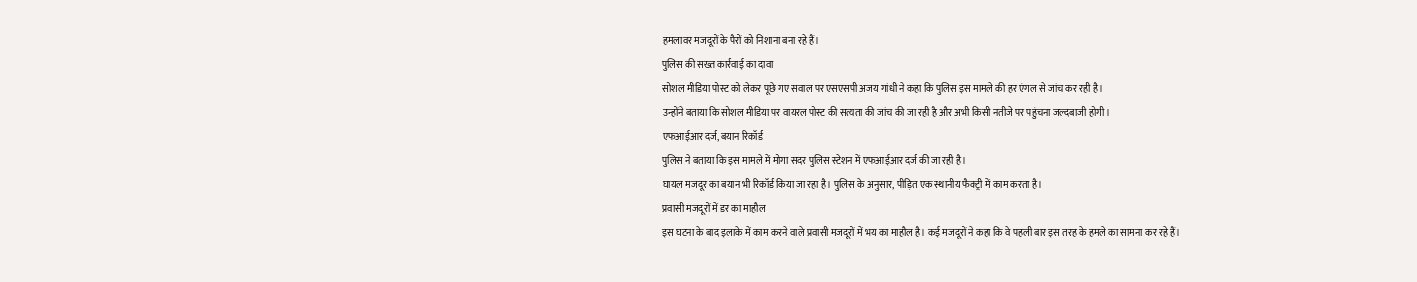हमलावर मजदूरों के पैरों को निशाना बना रहे हैं।
पुलिस की सख्त कार्रवाई का दावा
सोशल मीडिया पोस्ट को लेकर पूछे गए सवाल पर एसएसपी अजय गांधी ने कहा कि पुलिस इस मामले की हर एंगल से जांच कर रही है।
उन्होंने बताया कि सोशल मीडिया पर वायरल पोस्ट की सत्यता की जांच की जा रही है और अभी किसी नतीजे पर पहुंचना जल्दबाजी होगी।
एफआईआर दर्ज, बयान रिकॉर्ड
पुलिस ने बताया कि इस मामले में मोगा सदर पुलिस स्टेशन में एफआईआर दर्ज की जा रही है।
घायल मजदूर का बयान भी रिकॉर्ड किया जा रहा है। पुलिस के अनुसार, पीड़ित एक स्थानीय फैक्ट्री में काम करता है।
प्रवासी मजदूरों में डर का माहौल
इस घटना के बाद इलाके में काम करने वाले प्रवासी मजदूरों में भय का माहौल है। कई मजदूरों ने कहा कि वे पहली बार इस तरह के हमले का सामना कर रहे हैं।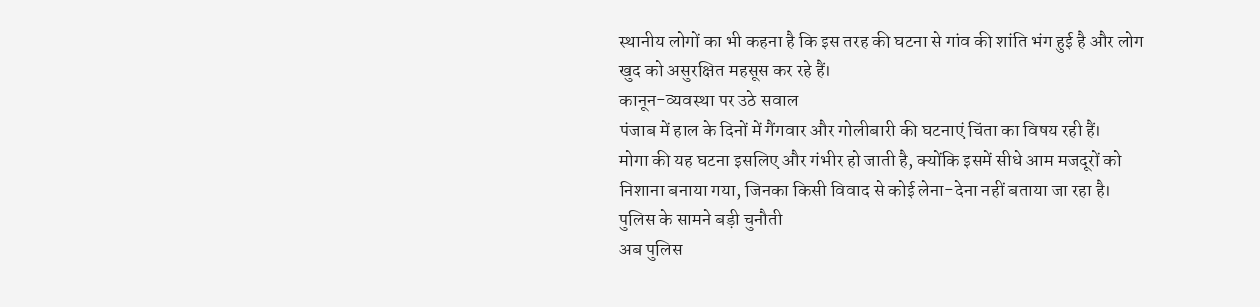स्थानीय लोगों का भी कहना है कि इस तरह की घटना से गांव की शांति भंग हुई है और लोग खुद को असुरक्षित महसूस कर रहे हैं।
कानून-व्यवस्था पर उठे सवाल
पंजाब में हाल के दिनों में गैंगवार और गोलीबारी की घटनाएं चिंता का विषय रही हैं।
मोगा की यह घटना इसलिए और गंभीर हो जाती है, क्योंकि इसमें सीधे आम मजदूरों को निशाना बनाया गया, जिनका किसी विवाद से कोई लेना-देना नहीं बताया जा रहा है।
पुलिस के सामने बड़ी चुनौती
अब पुलिस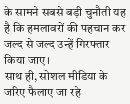के सामने सबसे बड़ी चुनौती यह है कि हमलावरों की पहचान कर जल्द से जल्द उन्हें गिरफ्तार किया जाए।
साथ ही, सोशल मीडिया के जरिए फैलाए जा रहे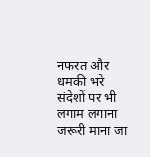नफरत और धमकी भरे संदेशों पर भी लगाम लगाना जरूरी माना जा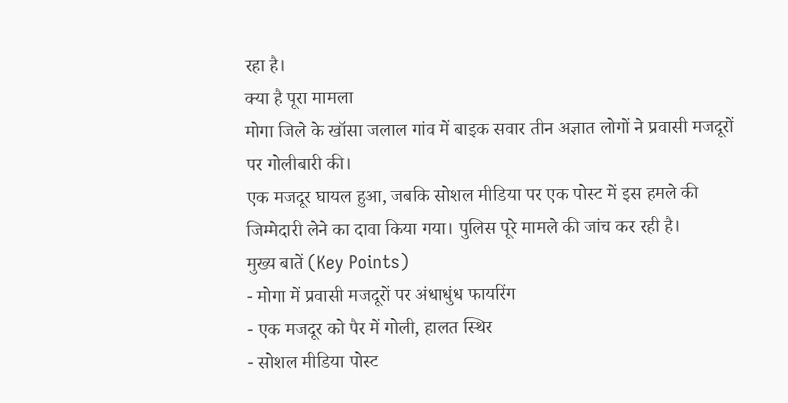रहा है।
क्या है पूरा मामला
मोगा जिले के खॉसा जलाल गांव में बाइक सवार तीन अज्ञात लोगों ने प्रवासी मजदूरों पर गोलीबारी की।
एक मजदूर घायल हुआ, जबकि सोशल मीडिया पर एक पोस्ट में इस हमले की जिम्मेदारी लेने का दावा किया गया। पुलिस पूरे मामले की जांच कर रही है।
मुख्य बातें (Key Points)
- मोगा में प्रवासी मजदूरों पर अंधाधुंध फायरिंग
- एक मजदूर को पैर में गोली, हालत स्थिर
- सोशल मीडिया पोस्ट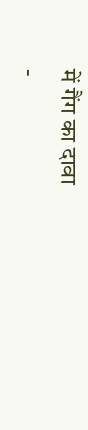में गैंग का दावा
-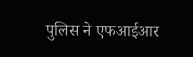पुलिस ने एफआईआर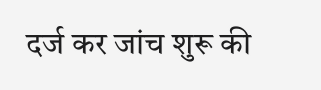दर्ज कर जांच शुरू की